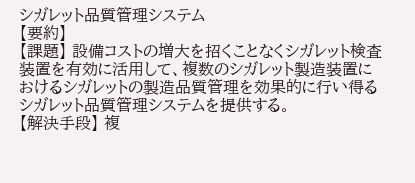シガレット品質管理システム
【要約】
【課題】 設備コストの増大を招くことなくシガレット検査装置を有効に活用して、複数のシガレット製造装置におけるシガレットの製造品質管理を効果的に行い得るシガレット品質管理システムを提供する。
【解決手段】 複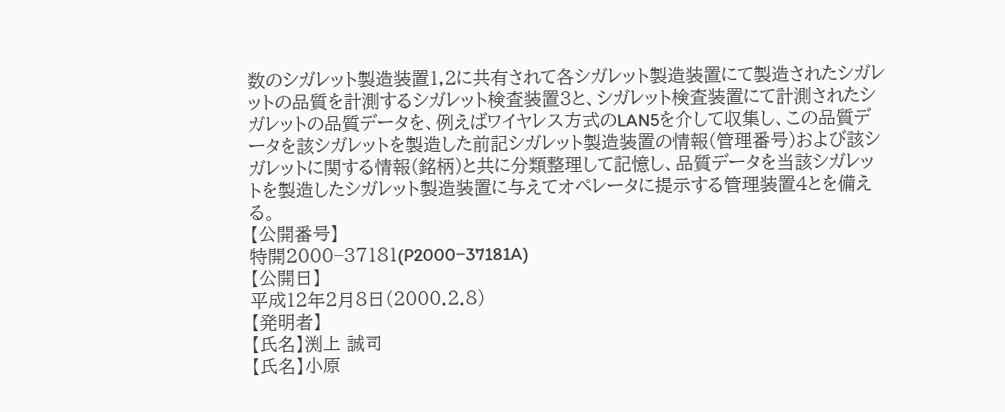数のシガレット製造装置1,2に共有されて各シガレット製造装置にて製造されたシガレットの品質を計測するシガレット検査装置3と、シガレット検査装置にて計測されたシガレットの品質データを、例えばワイヤレス方式のLAN5を介して収集し、この品質データを該シガレットを製造した前記シガレット製造装置の情報(管理番号)および該シガレットに関する情報(銘柄)と共に分類整理して記憶し、品質データを当該シガレットを製造したシガレット製造装置に与えてオペレータに提示する管理装置4とを備える。
【公開番号】
特開2000−37181(P2000−37181A)
【公開日】
平成12年2月8日(2000.2.8)
【発明者】
【氏名】渕上 誠司
【氏名】小原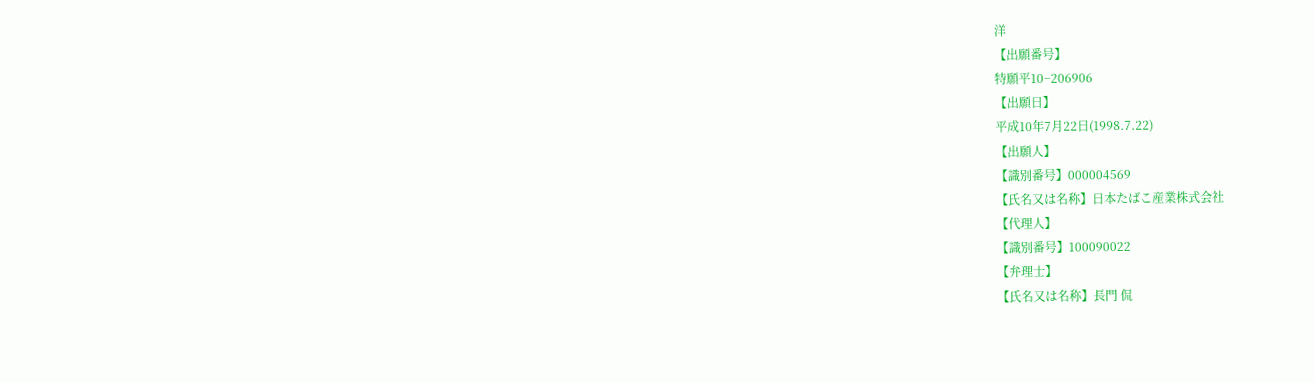洋
【出願番号】
特願平10−206906
【出願日】
平成10年7月22日(1998.7.22)
【出願人】
【識別番号】000004569
【氏名又は名称】日本たばこ産業株式会社
【代理人】
【識別番号】100090022
【弁理士】
【氏名又は名称】長門 侃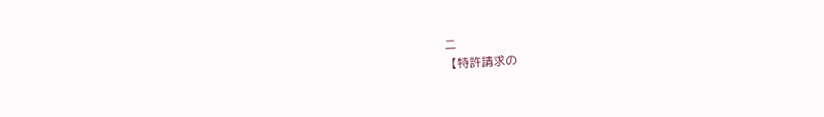二
【特許請求の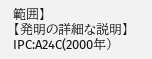範囲】
【発明の詳細な説明】
IPC:A24C(2000年)